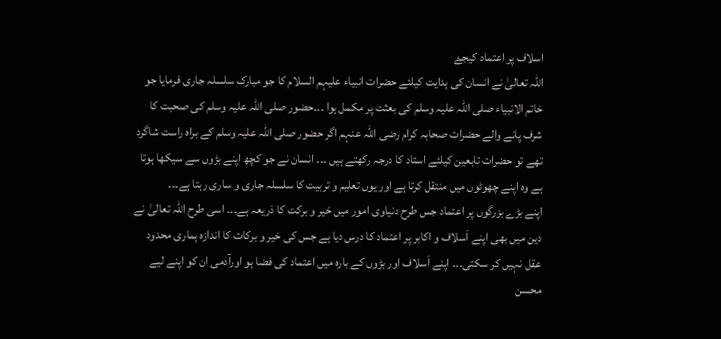اسلاف پر اعتماد کیجۓ
اللہ تعالیٰ نے انسان کی ہدایت کیلئے حضرات انبیاء علیہم السلام کا جو مبارک سلسلہ جاری فرمایا جو خاتم الانبیاء صلی اللہ علیہ وسلم کی بعثت پر مکمل ہوا ۔۔۔حضور صلی اللہ علیہ وسلم کی صحبت کا شرف پانے والے حضرات صحابہ کرام رضی اللہ عنہم اگر حضور صلی اللہ علیہ وسلم کے براہ راست شاگرد تھے تو حضرات تابعین کیلئے استاد کا درجہ رکھتے ہیں ۔۔۔ انسان نے جو کچھ اپنے بڑوں سے سیکھا ہوتا ہے وہ اپنے چھوٹوں میں منتقل کرتا ہے اور یوں تعلیم و تربیت کا سلسلہ جاری و ساری رہتا ہے۔۔۔
اپنے بڑے بزرگوں پر اعتماد جس طرح دنیاوی امور میں خیر و برکت کا ذریعہ ہے۔۔۔ اسی طرح اللہ تعالیٰ نے دین میں بھی اپنے اَسلاف و اکابر پر اعتماد کا درس دیا ہے جس کی خیر و برکات کا اندازہ ہماری محدود عقل نہیں کر سکتی۔۔۔ اپنے اَسلاف اور بڑوں کے بارہ میں اعتماد کی فضا ہو اورآدمی ان کو اپنے لیے محسن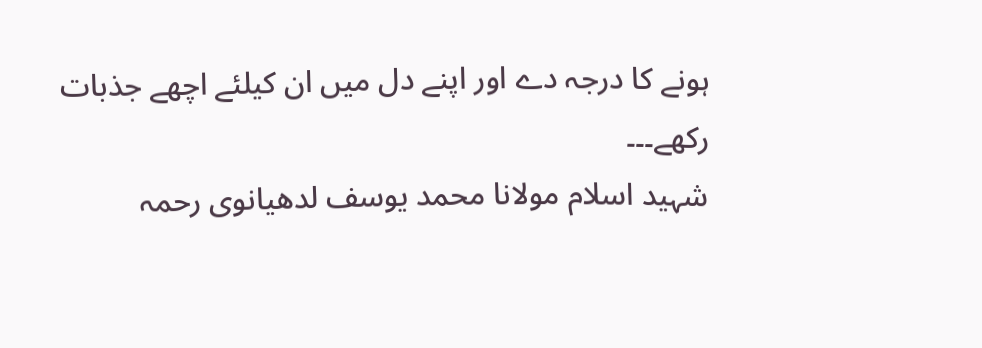ہونے کا درجہ دے اور اپنے دل میں ان کیلئے اچھے جذبات رکھے۔۔۔
شہید اسلام مولانا محمد یوسف لدھیانوی رحمہ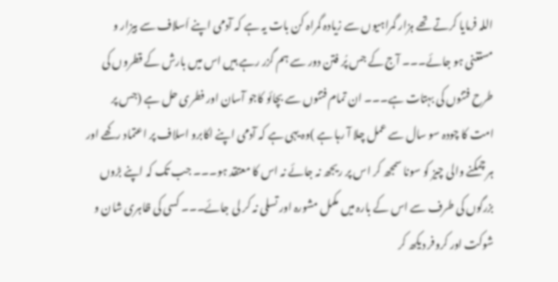اللہ فرمایا کرتے تھے ہزار گمراہیوں سے زیادہ گمراہ کن بات یہ ہے کہ آدمی اپنے اَسلاف سے بیزار و مستغنی ہو جائے۔۔۔ آج کے جس پُر فتن دور سے ہم گزر رہے ہیں اس میں بارش کے قطروں کی طرح فتنوں کی بہتات ہے۔۔۔ ان تمام فتنوں سے بچائو کاجو آسان اور فطری حل ہے (جس پر امت کا چودہ سو سال سے عمل چلا آ رہا ہے )وہ یہی ہے کہ آدمی اپنے اکابرو اسلاف پر اعتماد رکھے اور ہر چمکنے والی چیز کو سونا سمجھ کر اس پر ریجھ نہ جائے نہ اس کا معتقد ہو۔۔۔ جب تک کہ اپنے بڑوں بزرگوں کی طرف سے اس کے بارہ میں مکمل مشورہ اور تسلی نہ کر لی جائے۔۔۔ کسی کی ظاہری شان و شوکت اور کروفر دیکھ کر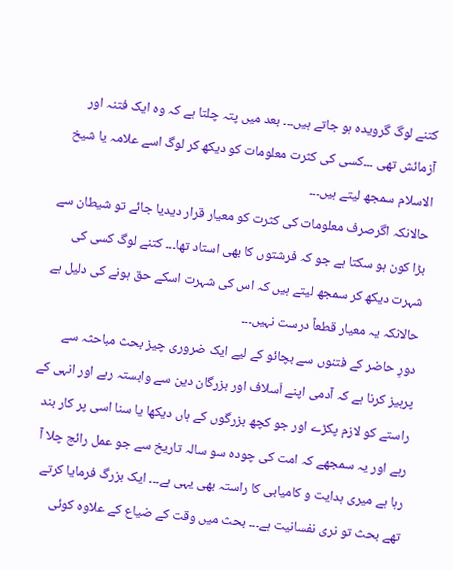کتنے لوگ گرویدہ ہو جاتے ہیں۔۔۔ بعد میں پتہ چلتا ہے کہ وہ ایک فتنہ اور آزمائش تھی ۔۔۔کسی کی کثرت معلومات کو دیکھ کر لوگ اسے علامہ یا شیخ الاسلام سمجھ لیتے ہیں۔۔۔
حالانکہ اگرصرف معلومات کی کثرت کو معیار قرار دیدیا جائے تو شیطان سے بڑا کون ہو سکتا ہے جو کہ فرشتوں کا بھی استاد تھا۔۔۔ کتنے لوگ کسی کی شہرت دیکھ کر سمجھ لیتے ہیں کہ اس کی شہرت اسکے حق ہونے کی دلیل ہے حالانکہ یہ معیار قطعاً درست نہیں۔۔۔
دورِ حاضر کے فتنوں سے بچائو کے لیے ایک ضروری چیز بحث مباحثہ سے پرہیز کرنا ہے کہ آدمی اپنے اَسلاف اور بزرگان دین سے وابستہ رہے اور انہی کے راستے کو لازم پکڑے اور جو کچھ بزرگوں کے ہاں دیکھا یا سنا اسی پر کار بند رہے اور یہ سمجھے کہ امت کی چودہ سو سالہ تاریخ سے جو عمل رائج چلا آ رہا ہے میری ہدایت و کامیابی کا راستہ بھی یہی ہے۔۔۔ ایک بزرگ فرمایا کرتے تھے بحث تو نری نفسانیت ہے۔۔۔ بحث میں وقت کے ضیاع کے علاوہ کوئی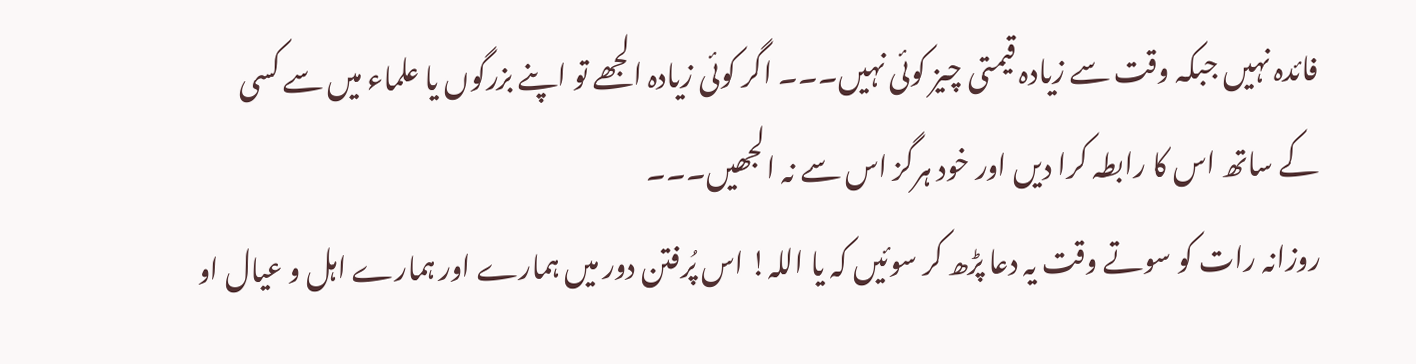فائدہ نہیں جبکہ وقت سے زیادہ قیمتی چیز کوئی نہیں۔۔۔ اگر کوئی زیادہ الجھے تو اپنے بزرگوں یا علماء میں سے کسی کے ساتھ اس کا رابطہ کرا دیں اور خود ہرگز اس سے نہ الجھیں۔۔۔
روزانہ رات کو سوتے وقت یہ دعا پڑھ کر سوئیں کہ یا اللہ! اس پُرفتن دور میں ہمارے اور ہمارے اہل و عیال او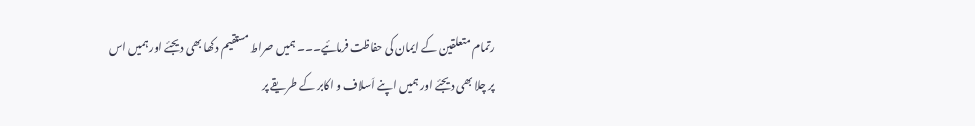رتمام متعلقین کے ایمان کی حفاظت فرمائیے۔۔۔ ہمیں صراط مستقیم دکھا بھی دیجئے اور ہمیں اس پر چلا بھی دیجئے اور ہمیں اپنے اَسلاف و اکابر کے طریقے پر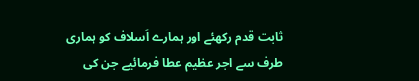ثابت قدم رکھئے اور ہمارے اَسلاف کو ہماری طرف سے اجر عظیم عطا فرمائیے جن کی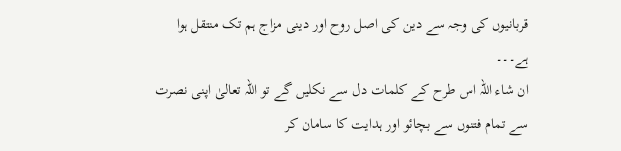قربانیوں کی وجہ سے دین کی اصل روح اور دینی مزاج ہم تک منتقل ہوا ہے۔۔۔
ان شاء اللہ اس طرح کے کلمات دل سے نکلیں گے تو اللہ تعالیٰ اپنی نصرت سے تمام فتنوں سے بچائو اور ہدایت کا سامان کر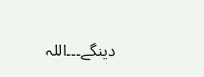دینگے۔۔۔اللہ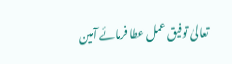تعالیٰ توفیق عمل عطا فرمائے آمین